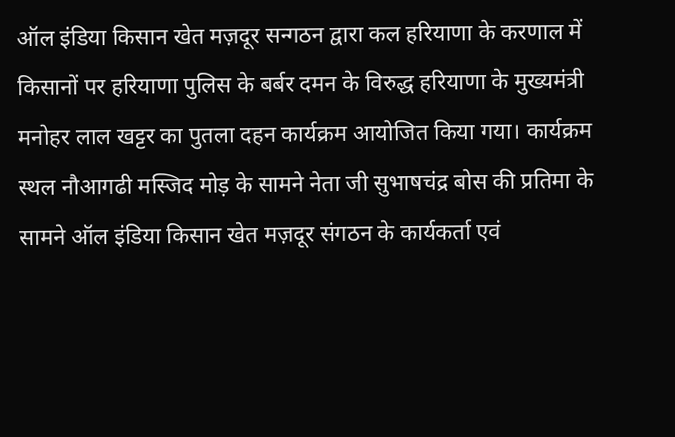ऑल इंडिया किसान खेत मज़दूर सन्गठन द्वारा कल हरियाणा के करणाल में किसानों पर हरियाणा पुलिस के बर्बर दमन के विरुद्ध हरियाणा के मुख्यमंत्री मनोहर लाल खट्टर का पुतला दहन कार्यक्रम आयोजित किया गया। कार्यक्रम स्थल नौआगढी मस्जिद मोड़ के सामने नेता जी सुभाषचंद्र बोस की प्रतिमा के सामने ऑल इंडिया किसान खेत मज़दूर संगठन के कार्यकर्ता एवं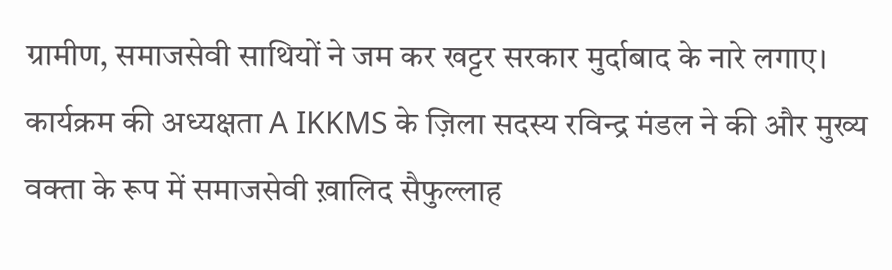ग्रामीण, समाजसेवी साथियों ने जम कर खट्टर सरकार मुर्दाबाद के नारे लगाए। कार्यक्रम की अध्यक्षता A IKKMS के ज़िला सदस्य रविन्द्र मंडल ने की और मुख्य वक्ता के रूप में समाजसेवी ख़ालिद सैफुल्लाह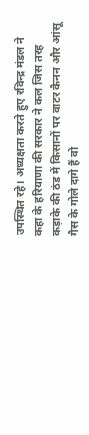उपस्थित रहे। अध्यक्षता करते हुए रविन्द्र मंडल ने कहा के हरियाणा की सरकार ने कल जिस तरह कड़ाके की ठंड में किसानों पर वाटर कैनन और आंसू गैस के गोले दागे हैं वो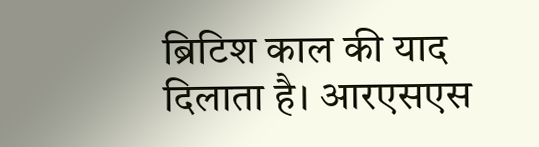ब्रिटिश काल की याद दिलाता है। आरएसएस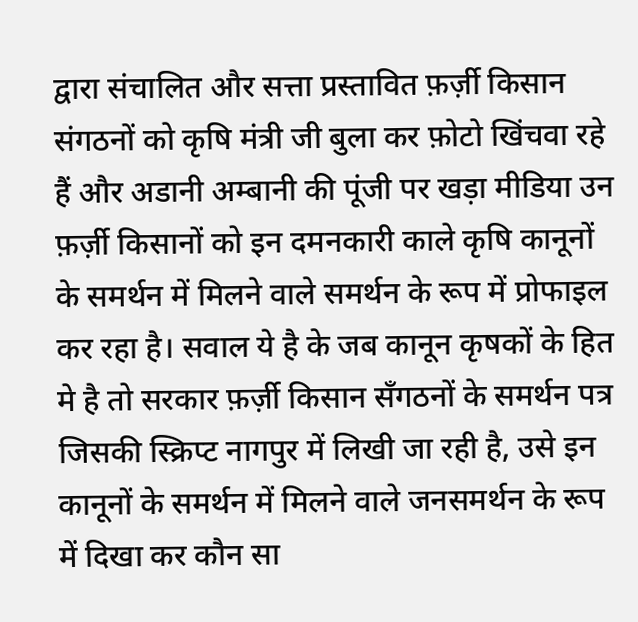द्वारा संचालित और सत्ता प्रस्तावित फ़र्ज़ी किसान संगठनों को कृषि मंत्री जी बुला कर फ़ोटो खिंचवा रहे हैं और अडानी अम्बानी की पूंजी पर खड़ा मीडिया उन फ़र्ज़ी किसानों को इन दमनकारी काले कृषि कानूनों के समर्थन में मिलने वाले समर्थन के रूप में प्रोफाइल कर रहा है। सवाल ये है के जब कानून कृषकों के हित मे है तो सरकार फ़र्ज़ी किसान सँगठनों के समर्थन पत्र जिसकी स्क्रिप्ट नागपुर में लिखी जा रही है, उसे इन कानूनों के समर्थन में मिलने वाले जनसमर्थन के रूप में दिखा कर कौन सा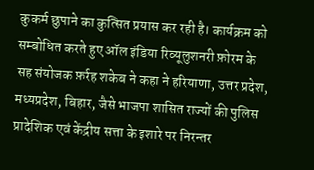कुकर्म छुपाने का कुत्सित प्रयास कर रही है। कार्यक्रम को सम्बोधित करते हुए ऑल इंडिया रिव्यूलुशनरी फ़ोरम के सह संयोजक फ़र्रह शकेब ने कहा ने हरियाणा, उत्तर प्रदेश, मध्यप्रदेश, बिहार, जैसे भाजपा शासित राज्यों की पुलिस प्रादेशिक एवं केंद्रीय सत्ता के इशारे पर निरन्तर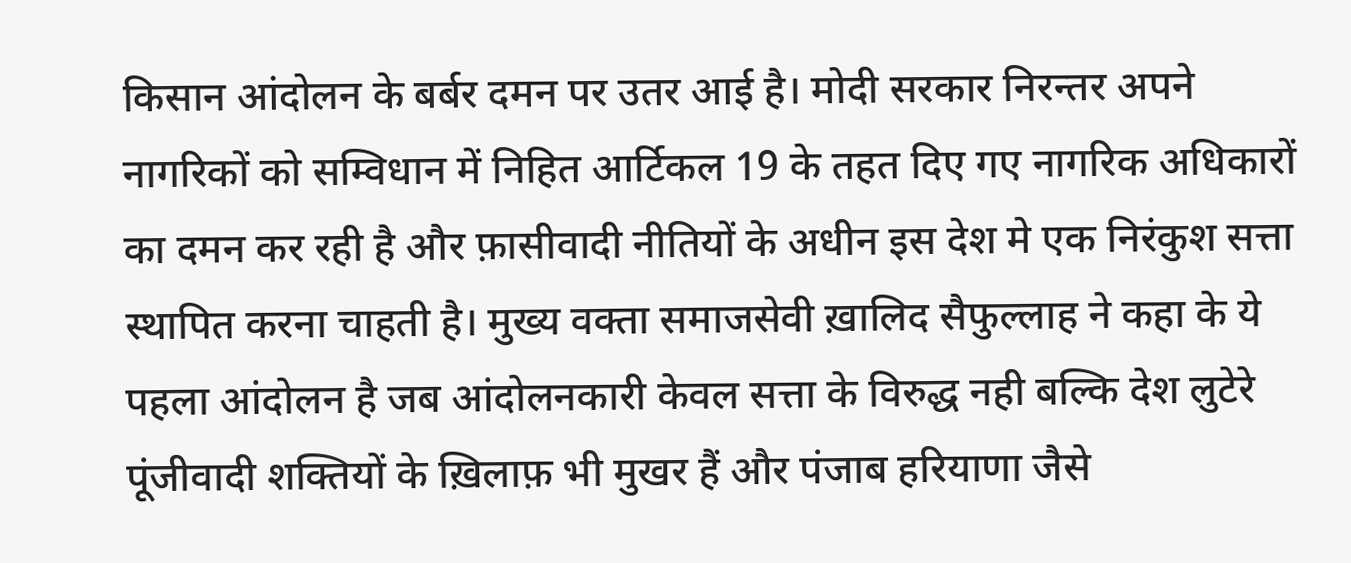किसान आंदोलन के बर्बर दमन पर उतर आई है। मोदी सरकार निरन्तर अपने नागरिकों को सम्विधान में निहित आर्टिकल 19 के तहत दिए गए नागरिक अधिकारों का दमन कर रही है और फ़ासीवादी नीतियों के अधीन इस देश मे एक निरंकुश सत्ता स्थापित करना चाहती है। मुख्य वक्ता समाजसेवी ख़ालिद सैफुल्लाह ने कहा के ये पहला आंदोलन है जब आंदोलनकारी केवल सत्ता के विरुद्ध नही बल्कि देश लुटेरे पूंजीवादी शक्तियों के ख़िलाफ़ भी मुखर हैं और पंजाब हरियाणा जैसे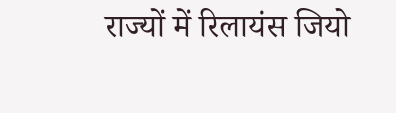राज्यों में रिलायंस जियो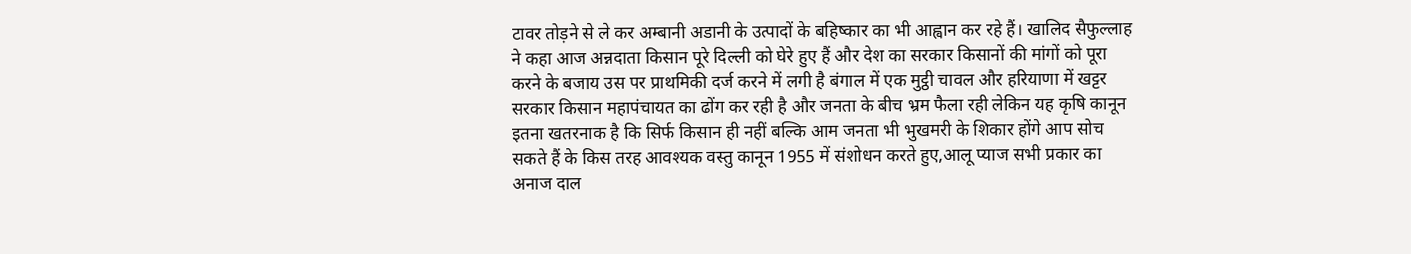टावर तोड़ने से ले कर अम्बानी अडानी के उत्पादों के बहिष्कार का भी आह्वान कर रहे हैं। खालिद सैफुल्लाह ने कहा आज अन्नदाता किसान पूरे दिल्ली को घेरे हुए हैं और देश का सरकार किसानों की मांगों को पूरा करने के बजाय उस पर प्राथमिकी दर्ज करने में लगी है बंगाल में एक मुट्ठी चावल और हरियाणा में खट्टर सरकार किसान महापंचायत का ढोंग कर रही है और जनता के बीच भ्रम फैला रही लेकिन यह कृषि कानून इतना खतरनाक है कि सिर्फ किसान ही नहीं बल्कि आम जनता भी भुखमरी के शिकार होंगे आप सोच सकते हैं के किस तरह आवश्यक वस्तु कानून 1955 में संशोधन करते हुए,आलू प्याज सभी प्रकार का अनाज दाल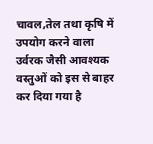चावल,तेल तथा कृषि में उपयोग करने वाला उर्वरक जैसी आवश्यक वस्तुओं को इस से बाहर कर दिया गया है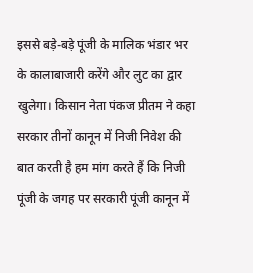इससे बड़े-बड़े पूंजी के मालिक भंडार भर के कालाबाजारी करेंगे और लुट का द्वार खुलेगा। किसान नेता पंकज प्रीतम ने कहा सरकार तीनों कानून में निजी निवेश की बात करती है हम मांग करते हैं कि निजी पूंजी के जगह पर सरकारी पूंजी कानून में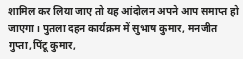शामिल कर लिया जाए तो यह आंदोलन अपने आप समाप्त हो जाएगा। पुतला दहन कार्यक्रम में सुभाष कुमार, मनजीत गुप्ता,पिंटू कुमार,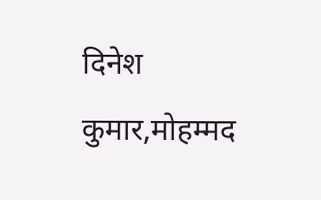दिनेश कुमार,मोहम्मद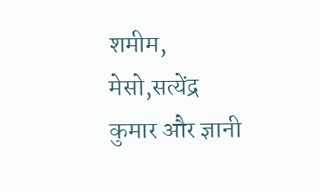शमीम, मेसो,सत्येंद्र कुमार और ज्ञानी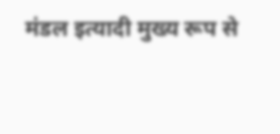मंडल इत्यादी मुख्य रूप से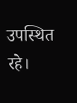उपस्थित रहे।